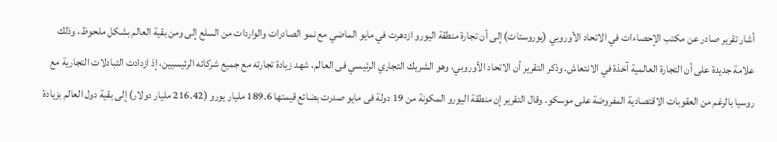أشار تقرير صادر عن مكتب الإحصاءات في الاتحاد الأوروبي (يوروستات) إلى أن تجارة منطقة اليورو ازدهرت في مايو الماضي مع نمو الصادرات والواردات من السلع إلى ومن بقية العالم بشكل ملحوظ، وذلك علامة جديدة على أن التجارة العالمية آخذة في الانتعاش. وذكر التقرير أن الاتحاد الأوروبي، وهو الشريك التجاري الرئيسي فى العالم، شهد زيادة تجارته مع جميع شركائه الرئيسيين، إذ ازدادت التبادلات التجارية مع روسيا بالرغم من العقوبات الاقتصادية المفروضة على موسكو. وقال التقرير إن منطقة اليورو المكونة من 19 دولة فى مايو صدرت بضائع قيمتها 189.6 مليار يورو (216.42 مليار دولار) إلى بقية دول العالم بزيادة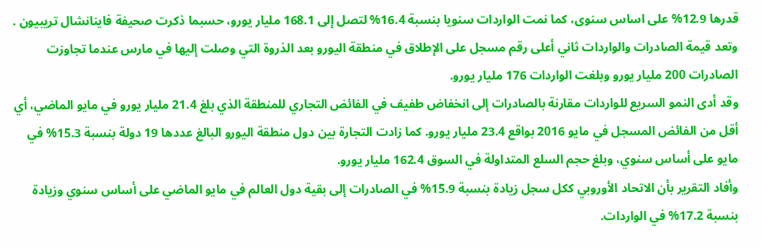قدرها 12.9% على اساس سنوى، كما نمت الواردات سنويا بنسبة 16.4% لتصل إلى 168.1 مليار يورو، حسبما ذكرت صحيفة فاينانشال تريبيون .
وتعد قيمة الصادرات والواردات ثاني أعلى رقم مسجل على الإطلاق في منطقة اليورو بعد الذروة التي وصلت إليها في مارس عندما تجاوزت الصادرات 200 مليار يورو وبلغت الواردات 176 مليار يورو.
وقد أدى النمو السريع للواردات مقارنة بالصادرات إلى انخفاض طفيف في الفائض التجاري للمنطقة الذي بلغ 21.4 مليار يورو في مايو الماضي، أي أقل من الفائض المسجل في مايو 2016 بواقع 23.4 مليار يورو. كما زادت التجارة بين دول منطقة اليورو البالغ عددها 19 دولة بنسبة 15.3% في مايو على أساس سنوي، وبلغ حجم السلع المتداولة في السوق 162.4 مليار يورو.
وأفاد التقرير بأن الاتحاد الأوروبي ككل سجل زيادة بنسبة 15.9% في الصادرات إلى بقية دول العالم في مايو الماضي على أساس سنوي وزيادة بنسبة 17.2% في الواردات.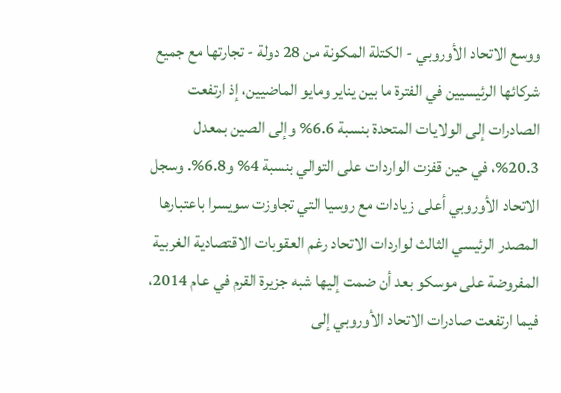ووسع الاتحاد الأوروبي - الكتلة المكونة من 28 دولة - تجارتها مع جميع شركائها الرئيسيين في الفترة ما بين يناير ومايو الماضيين، إذ ارتفعت الصادرات إلى الولايات المتحدة بنسبة 6.6% وإلى الصين بمعدل 20.3%، في حين قفزت الواردات على التوالي بنسبة 4% و6.8%. وسجل الاتحاد الأوروبي أعلى زيادات مع روسيا التي تجاوزت سويسرا باعتبارها المصدر الرئيسي الثالث لواردات الاتحاد رغم العقوبات الاقتصادية الغربية المفروضة على موسكو بعد أن ضمت إليها شبه جزيرة القرم في عام 2014، فيما ارتفعت صادرات الاتحاد الأوروبي إلى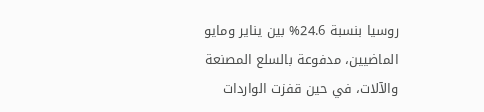روسيا بنسبة 24.6% بين يناير ومايو الماضيين، مدفوعة بالسلع المصنعة والآلات، في حين قفزت الواردات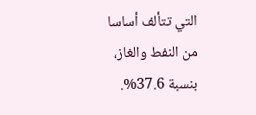التي تتألف أساسا من النفط والغاز، بنسبة 37.6%.